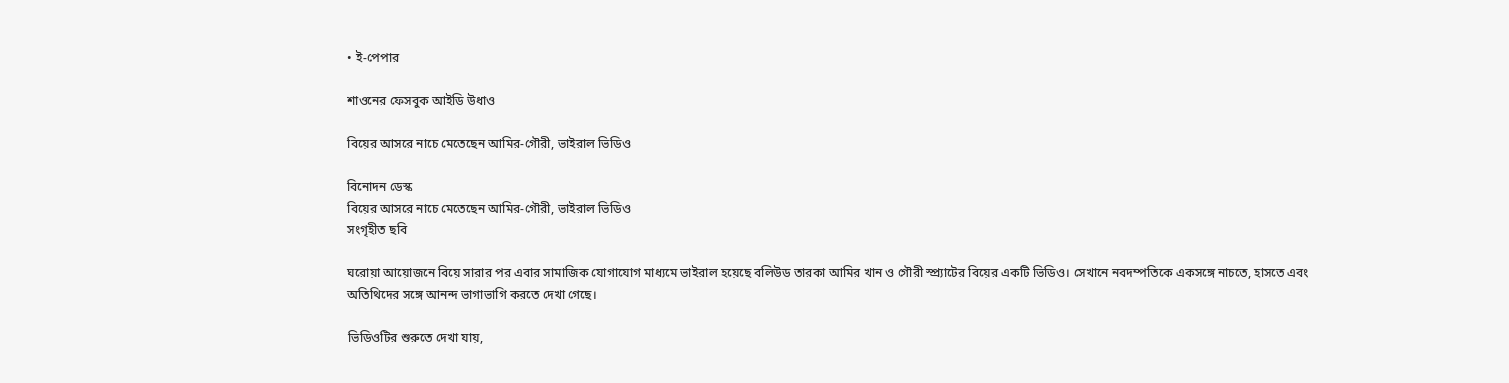• ই-পেপার

শাওনের ফেসবুক আইডি উধাও

বিয়ের আসরে নাচে মেতেছেন আমির-গৌরী, ভাইরাল ভিডিও

বিনোদন ডেস্ক
বিয়ের আসরে নাচে মেতেছেন আমির-গৌরী, ভাইরাল ভিডিও
সংগৃহীত ছবি

ঘরোয়া আয়োজনে বিয়ে সারার পর এবার সামাজিক যোগাযোগ মাধ্যমে ভাইরাল হয়েছে বলিউড তারকা আমির খান ও গৌরী স্প্র্যাটের বিয়ের একটি ভিডিও। সেখানে নবদম্পতিকে একসঙ্গে নাচতে, হাসতে এবং অতিথিদের সঙ্গে আনন্দ ভাগাভাগি করতে দেখা গেছে।

ভিডিওটির শুরুতে দেখা যায়,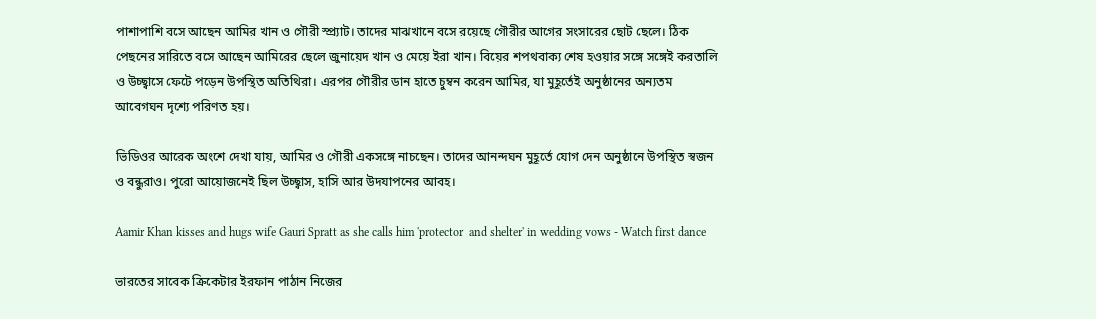পাশাপাশি বসে আছেন আমির খান ও গৌরী স্প্র্যাট। তাদের মাঝখানে বসে রয়েছে গৌরীর আগের সংসারের ছোট ছেলে। ঠিক পেছনের সারিতে বসে আছেন আমিরের ছেলে জুনায়েদ খান ও মেয়ে ইরা খান। বিয়ের শপথবাক্য শেষ হওয়ার সঙ্গে সঙ্গেই করতালি ও উচ্ছ্বাসে ফেটে পড়েন উপস্থিত অতিথিরা। এরপর গৌরীর ডান হাতে চুম্বন করেন আমির, যা মুহূর্তেই অনুষ্ঠানের অন্যতম আবেগঘন দৃশ্যে পরিণত হয়।

ভিডিওর আরেক অংশে দেখা যায়, আমির ও গৌরী একসঙ্গে নাচছেন। তাদের আনন্দঘন মুহূর্তে যোগ দেন অনুষ্ঠানে উপস্থিত স্বজন ও বন্ধুরাও। পুরো আয়োজনেই ছিল উচ্ছ্বাস, হাসি আর উদযাপনের আবহ।

Aamir Khan kisses and hugs wife Gauri Spratt as she calls him 'protector  and shelter' in wedding vows - Watch first dance

ভারতের সাবেক ক্রিকেটার ইরফান পাঠান নিজের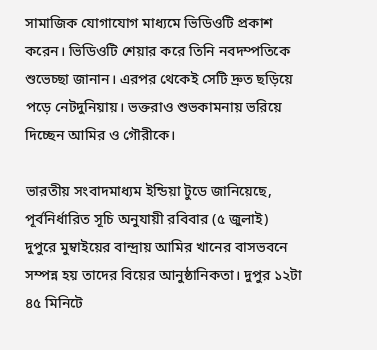সামাজিক যোগাযোগ মাধ্যমে ভিডিওটি প্রকাশ করেন। ভিডিওটি শেয়ার করে তিনি নবদম্পতিকে শুভেচ্ছা জানান। এরপর থেকেই সেটি দ্রুত ছড়িয়ে পড়ে নেটদুনিয়ায়। ভক্তরাও শুভকামনায় ভরিয়ে দিচ্ছেন আমির ও গৌরীকে।

ভারতীয় সংবাদমাধ্যম ইন্ডিয়া টুডে জানিয়েছে, পূর্বনির্ধারিত সূচি অনুযায়ী রবিবার (৫ জুলাই) দুপুরে মুম্বাইয়ের বান্দ্রায় আমির খানের বাসভবনে সম্পন্ন হয় তাদের বিয়ের আনুষ্ঠানিকতা। দুপুর ১২টা ৪৫ মিনিটে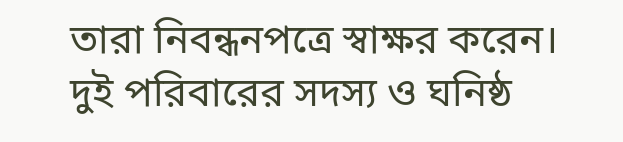তারা নিবন্ধনপত্রে স্বাক্ষর করেন। দুই পরিবারের সদস্য ও ঘনিষ্ঠ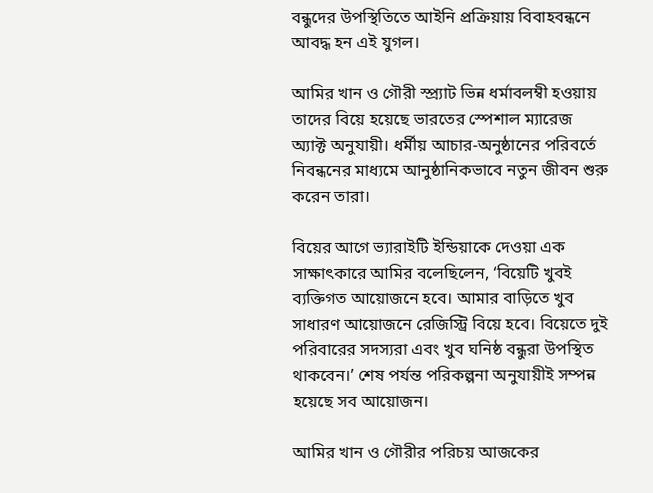বন্ধুদের উপস্থিতিতে আইনি প্রক্রিয়ায় বিবাহবন্ধনে আবদ্ধ হন এই যুগল।

আমির খান ও গৌরী স্প্র্যাট ভিন্ন ধর্মাবলম্বী হওয়ায় তাদের বিয়ে হয়েছে ভারতের স্পেশাল ম্যারেজ অ্যাক্ট অনুযায়ী। ধর্মীয় আচার-অনুষ্ঠানের পরিবর্তে নিবন্ধনের মাধ্যমে আনুষ্ঠানিকভাবে নতুন জীবন শুরু করেন তারা।

বিয়ের আগে ভ্যারাইটি ইন্ডিয়াকে দেওয়া এক সাক্ষাৎকারে আমির বলেছিলেন, ‘বিয়েটি খুবই ব্যক্তিগত আয়োজনে হবে। আমার বাড়িতে খুব সাধারণ আয়োজনে রেজিস্ট্রি বিয়ে হবে। বিয়েতে দুই পরিবারের সদস্যরা এবং খুব ঘনিষ্ঠ বন্ধুরা উপস্থিত থাকবেন।’ শেষ পর্যন্ত পরিকল্পনা অনুযায়ীই সম্পন্ন হয়েছে সব আয়োজন।

আমির খান ও গৌরীর পরিচয় আজকের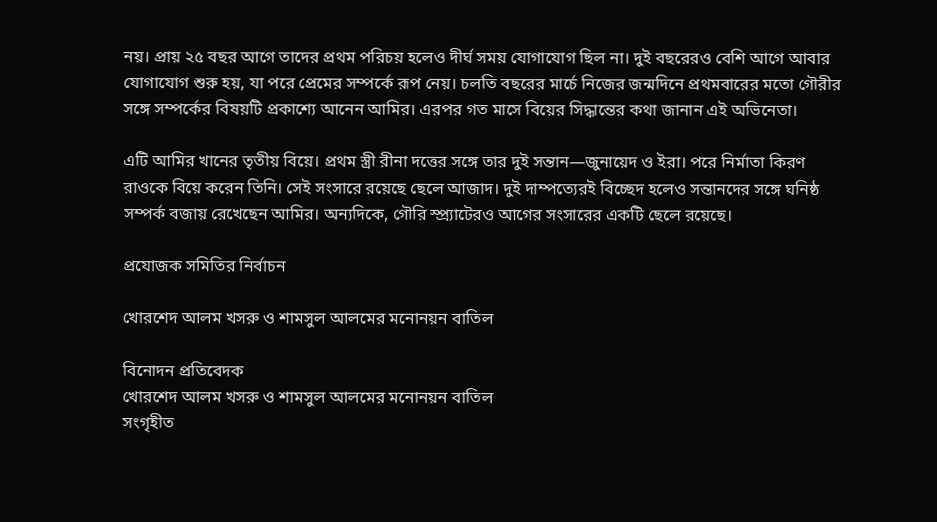নয়। প্রায় ২৫ বছর আগে তাদের প্রথম পরিচয় হলেও দীর্ঘ সময় যোগাযোগ ছিল না। দুই বছরেরও বেশি আগে আবার যোগাযোগ শুরু হয়, যা পরে প্রেমের সম্পর্কে রূপ নেয়। চলতি বছরের মার্চে নিজের জন্মদিনে প্রথমবারের মতো গৌরীর সঙ্গে সম্পর্কের বিষয়টি প্রকাশ্যে আনেন আমির। এরপর গত মাসে বিয়ের সিদ্ধান্তের কথা জানান এই অভিনেতা।

এটি আমির খানের তৃতীয় বিয়ে। প্রথম স্ত্রী রীনা দত্তের সঙ্গে তার দুই সন্তান—জুনায়েদ ও ইরা। পরে নির্মাতা কিরণ রাওকে বিয়ে করেন তিনি। সেই সংসারে রয়েছে ছেলে আজাদ। দুই দাম্পত্যেরই বিচ্ছেদ হলেও সন্তানদের সঙ্গে ঘনিষ্ঠ সম্পর্ক বজায় রেখেছেন আমির। অন্যদিকে, গৌরি স্প্র্যাটেরও আগের সংসারের একটি ছেলে রয়েছে।

প্রযোজক সমিতির নির্বাচন

খোরশেদ আলম খসরু ও শামসুল আলমের মনোনয়ন বাতিল

বিনোদন প্রতিবেদক
খোরশেদ আলম খসরু ও শামসুল আলমের মনোনয়ন বাতিল
সংগৃহীত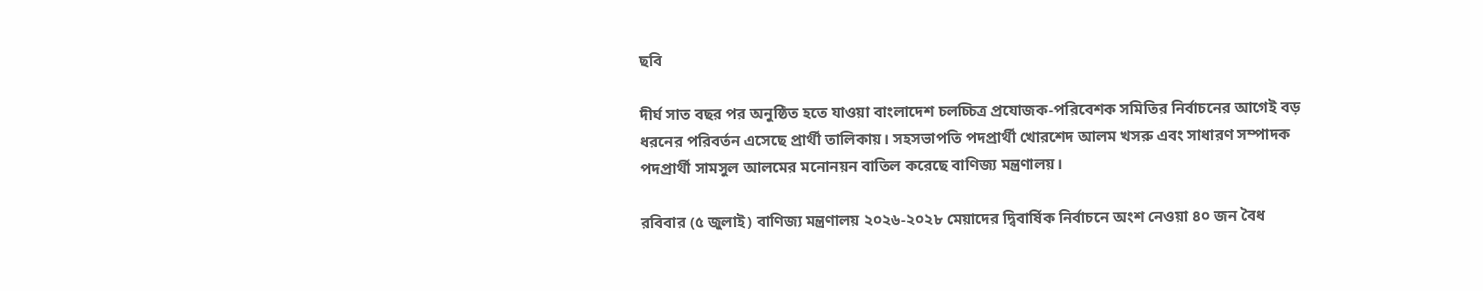ছবি

দীর্ঘ সাত বছর পর অনুষ্ঠিত হতে যাওয়া বাংলাদেশ চলচ্চিত্র প্রযোজক-পরিবেশক সমিতির নির্বাচনের আগেই বড় ধরনের পরিবর্তন এসেছে প্রার্থী তালিকায়। সহসভাপতি পদপ্রার্থী খোরশেদ আলম খসরু এবং সাধারণ সম্পাদক পদপ্রার্থী সামসুল আলমের মনোনয়ন বাতিল করেছে বাণিজ্য মন্ত্রণালয়।

রবিবার (৫ জুলাই) বাণিজ্য মন্ত্রণালয় ২০২৬-২০২৮ মেয়াদের দ্বিবার্ষিক নির্বাচনে অংশ নেওয়া ৪০ জন বৈধ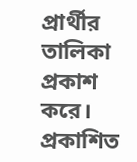প্রার্থীর তালিকা প্রকাশ করে। প্রকাশিত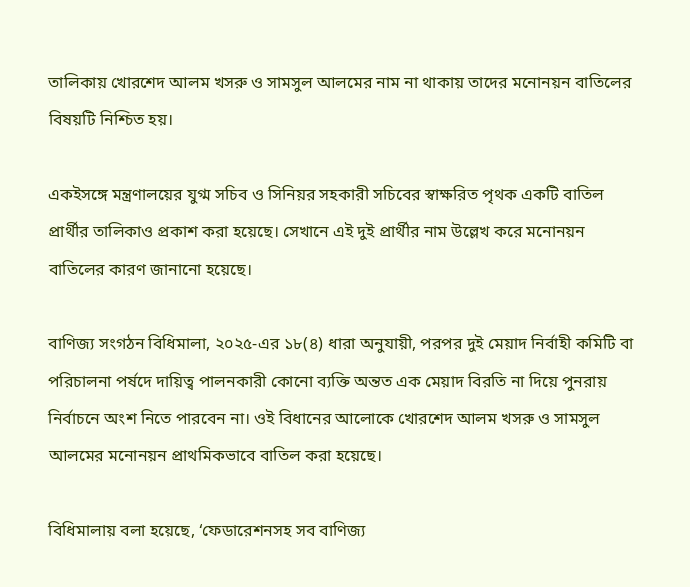তালিকায় খোরশেদ আলম খসরু ও সামসুল আলমের নাম না থাকায় তাদের মনোনয়ন বাতিলের বিষয়টি নিশ্চিত হয়।

একইসঙ্গে মন্ত্রণালয়ের যুগ্ম সচিব ও সিনিয়র সহকারী সচিবের স্বাক্ষরিত পৃথক একটি বাতিল প্রার্থীর তালিকাও প্রকাশ করা হয়েছে। সেখানে এই দুই প্রার্থীর নাম উল্লেখ করে মনোনয়ন বাতিলের কারণ জানানো হয়েছে।

বাণিজ্য সংগঠন বিধিমালা, ২০২৫-এর ১৮(৪) ধারা অনুযায়ী, পরপর দুই মেয়াদ নির্বাহী কমিটি বা পরিচালনা পর্ষদে দায়িত্ব পালনকারী কোনো ব্যক্তি অন্তত এক মেয়াদ বিরতি না দিয়ে পুনরায় নির্বাচনে অংশ নিতে পারবেন না। ওই বিধানের আলোকে খোরশেদ আলম খসরু ও সামসুল আলমের মনোনয়ন প্রাথমিকভাবে বাতিল করা হয়েছে।

বিধিমালায় বলা হয়েছে, ‘ফেডারেশনসহ সব বাণিজ্য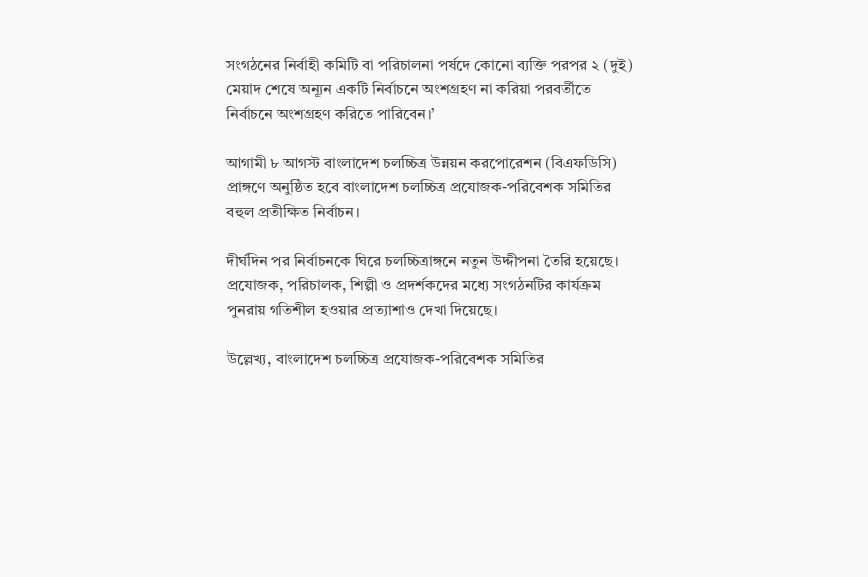সংগঠনের নির্বাহী কমিটি বা পরিচালনা পর্ষদে কোনো ব্যক্তি পরপর ২ (দুই) মেয়াদ শেষে অন্যূন একটি নির্বাচনে অংশগ্রহণ না করিয়া পরবর্তীতে নির্বাচনে অংশগ্রহণ করিতে পারিবেন।’

আগামী ৮ আগস্ট বাংলাদেশ চলচ্চিত্র উন্নয়ন করপোরেশন (বিএফডিসি) প্রাঙ্গণে অনুষ্ঠিত হবে বাংলাদেশ চলচ্চিত্র প্রযোজক-পরিবেশক সমিতির বহুল প্রতীক্ষিত নির্বাচন।

দীর্ঘদিন পর নির্বাচনকে ঘিরে চলচ্চিত্রাঙ্গনে নতুন উদ্দীপনা তৈরি হয়েছে। প্রযোজক, পরিচালক, শিল্পী ও প্রদর্শকদের মধ্যে সংগঠনটির কার্যক্রম পুনরায় গতিশীল হওয়ার প্রত্যাশাও দেখা দিয়েছে।

উল্লেখ্য, বাংলাদেশ চলচ্চিত্র প্রযোজক-পরিবেশক সমিতির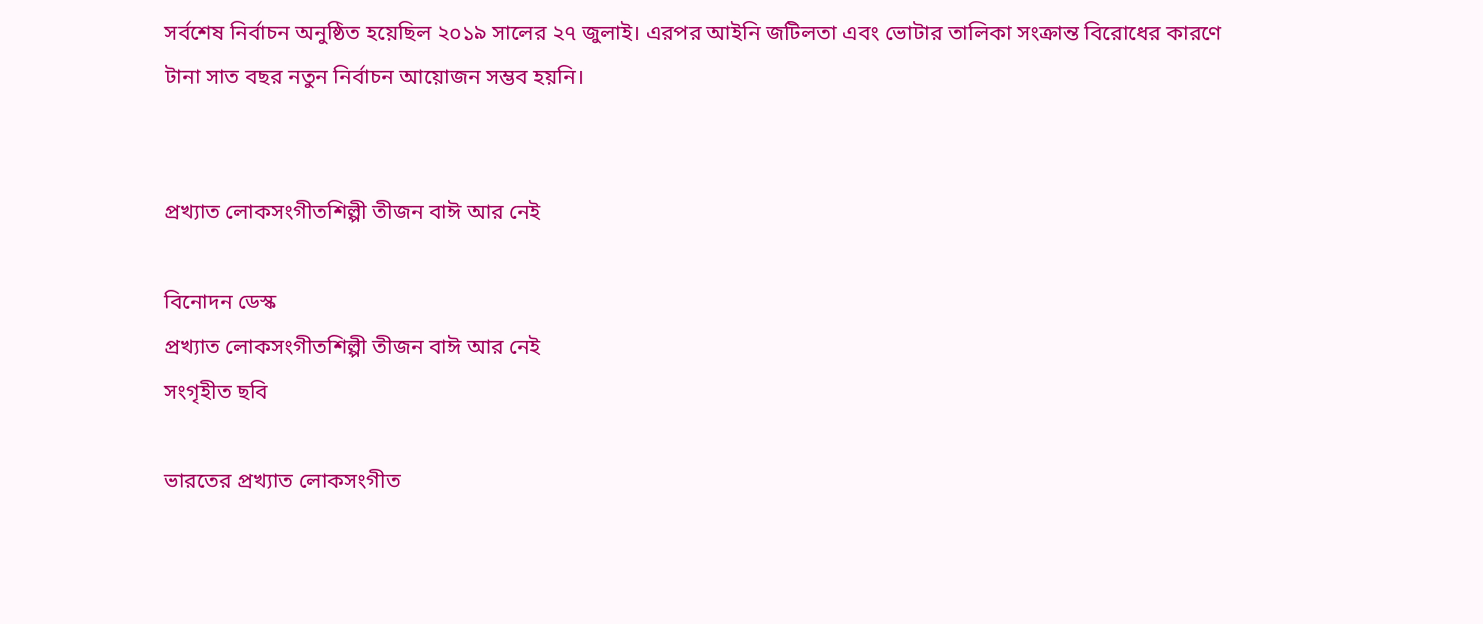সর্বশেষ নির্বাচন অনুষ্ঠিত হয়েছিল ২০১৯ সালের ২৭ জুলাই। এরপর আইনি জটিলতা এবং ভোটার তালিকা সংক্রান্ত বিরোধের কারণে টানা সাত বছর নতুন নির্বাচন আয়োজন সম্ভব হয়নি।


প্রখ্যাত লোকসংগীতশিল্পী তীজন বাঈ আর নেই

বিনোদন ডেস্ক
প্রখ্যাত লোকসংগীতশিল্পী তীজন বাঈ আর নেই
সংগৃহীত ছবি

ভারতের প্রখ্যাত লোকসংগীত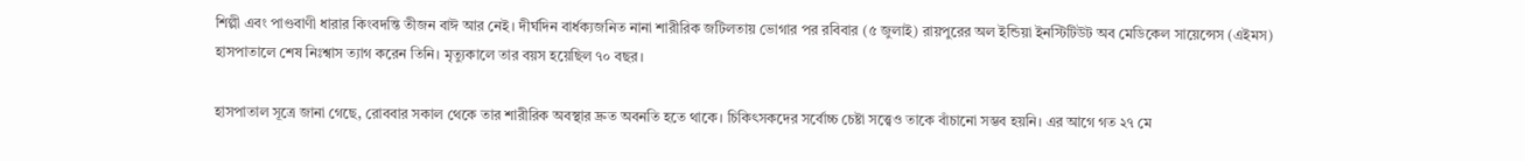শিল্পী এবং পাণ্ডবাণী ধারার কিংবদন্তি তীজন বাঈ আর নেই। দীর্ঘদিন বার্ধক্যজনিত নানা শারীরিক জটিলতায় ভোগার পর রবিবার (৫ জুলাই) রায়পুরের অল ইন্ডিয়া ইনস্টিটিউট অব মেডিকেল সায়েন্সেস (এইমস) হাসপাতালে শেষ নিঃশ্বাস ত্যাগ করেন তিনি। মৃত্যুকালে তার বয়স হয়েছিল ৭০ বছর।

হাসপাতাল সূত্রে জানা গেছে, রোববার সকাল থেকে তার শারীরিক অবস্থার দ্রুত অবনতি হতে থাকে। চিকিৎসকদের সর্বোচ্চ চেষ্টা সত্ত্বেও তাকে বাঁচানো সম্ভব হয়নি। এর আগে গত ২৭ মে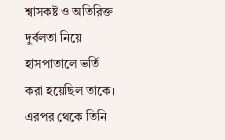শ্বাসকষ্ট ও অতিরিক্ত দুর্বলতা নিয়ে হাসপাতালে ভর্তি করা হয়েছিল তাকে। এরপর থেকে তিনি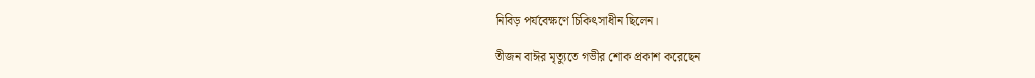নিবিড় পর্যবেক্ষণে চিকিৎসাধীন ছিলেন।

তীজন বাঈর মৃত্যুতে গভীর শোক প্রকাশ করেছেন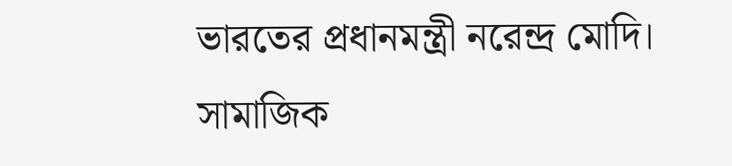ভারতের প্রধানমন্ত্রী নরেন্দ্র মোদি। সামাজিক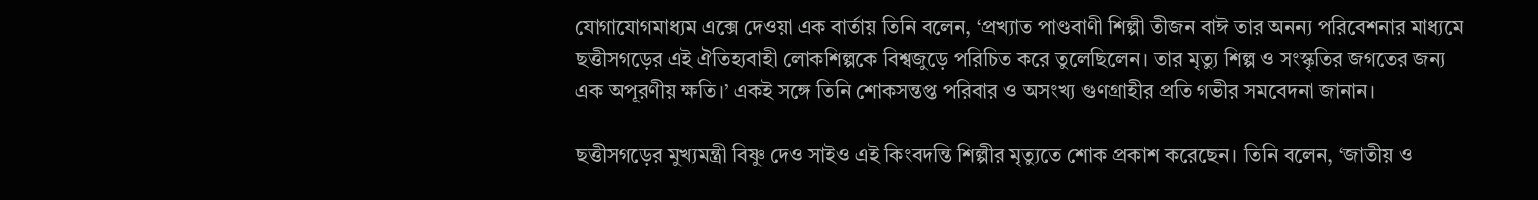যোগাযোগমাধ্যম এক্সে দেওয়া এক বার্তায় তিনি বলেন, ‘প্রখ্যাত পাণ্ডবাণী শিল্পী তীজন বাঈ তার অনন্য পরিবেশনার মাধ্যমে ছত্তীসগড়ের এই ঐতিহ্যবাহী লোকশিল্পকে বিশ্বজুড়ে পরিচিত করে তুলেছিলেন। তার মৃত্যু শিল্প ও সংস্কৃতির জগতের জন্য এক অপূরণীয় ক্ষতি।’ একই সঙ্গে তিনি শোকসন্তপ্ত পরিবার ও অসংখ্য গুণগ্রাহীর প্রতি গভীর সমবেদনা জানান।

ছত্তীসগড়ের মুখ্যমন্ত্রী বিষ্ণু দেও সাইও এই কিংবদন্তি শিল্পীর মৃত্যুতে শোক প্রকাশ করেছেন। তিনি বলেন, ‘জাতীয় ও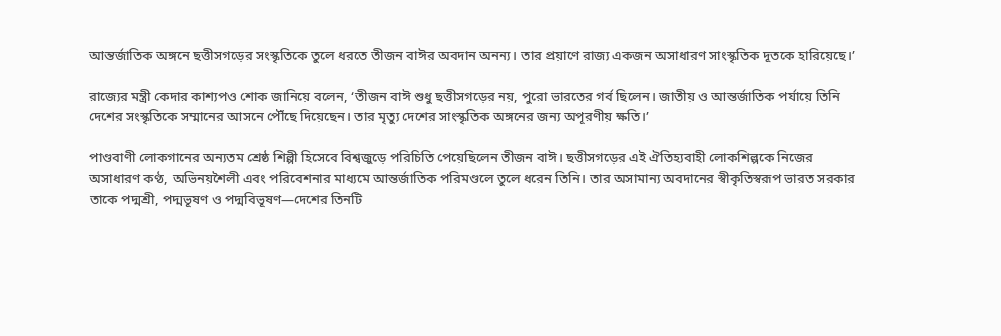আন্তর্জাতিক অঙ্গনে ছত্তীসগড়ের সংস্কৃতিকে তুলে ধরতে তীজন বাঈর অবদান অনন্য। তার প্রয়াণে রাজ্য একজন অসাধারণ সাংস্কৃতিক দূতকে হারিয়েছে।’

রাজ্যের মন্ত্রী কেদার কাশ্যপও শোক জানিয়ে বলেন, ‘তীজন বাঈ শুধু ছত্তীসগড়ের নয়, পুরো ভারতের গর্ব ছিলেন। জাতীয় ও আন্তর্জাতিক পর্যায়ে তিনি দেশের সংস্কৃতিকে সম্মানের আসনে পৌঁছে দিয়েছেন। তার মৃত্যু দেশের সাংস্কৃতিক অঙ্গনের জন্য অপূরণীয় ক্ষতি।’

পাণ্ডবাণী লোকগানের অন্যতম শ্রেষ্ঠ শিল্পী হিসেবে বিশ্বজুড়ে পরিচিতি পেয়েছিলেন তীজন বাঈ। ছত্তীসগড়ের এই ঐতিহ্যবাহী লোকশিল্পকে নিজের অসাধারণ কণ্ঠ, অভিনয়শৈলী এবং পরিবেশনার মাধ্যমে আন্তর্জাতিক পরিমণ্ডলে তুলে ধরেন তিনি। তার অসামান্য অবদানের স্বীকৃতিস্বরূপ ভারত সরকার তাকে পদ্মশ্রী, পদ্মভূষণ ও পদ্মবিভূষণ—দেশের তিনটি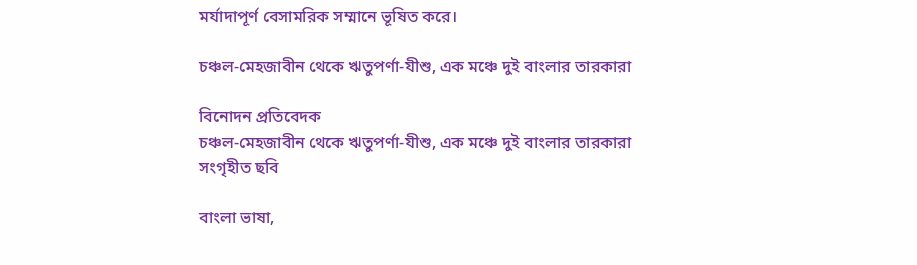মর্যাদাপূর্ণ বেসামরিক সম্মানে ভূষিত করে।

চঞ্চল-মেহজাবীন থেকে ঋতুপর্ণা-যীশু, এক মঞ্চে দুই বাংলার তারকারা

বিনোদন প্রতিবেদক
চঞ্চল-মেহজাবীন থেকে ঋতুপর্ণা-যীশু, এক মঞ্চে দুই বাংলার তারকারা
সংগৃহীত ছবি

বাংলা ভাষা,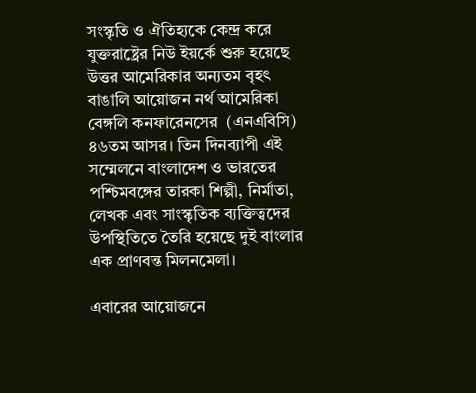সংস্কৃতি ও ঐতিহ্যকে কেন্দ্র করে যুক্তরাষ্ট্রের নিউ ইয়র্কে শুরু হয়েছে উত্তর আমেরিকার অন্যতম বৃহৎ বাঙালি আয়োজন নর্থ আমেরিকা বেঙ্গলি কনফারেনসের  (এনএবিসি) ৪৬তম আসর। তিন দিনব্যাপী এই সম্মেলনে বাংলাদেশ ও ভারতের পশ্চিমবঙ্গের তারকা শিল্পী, নির্মাতা, লেখক এবং সাংস্কৃতিক ব্যক্তিত্বদের উপস্থিতিতে তৈরি হয়েছে দুই বাংলার এক প্রাণবন্ত মিলনমেলা।

এবারের আয়োজনে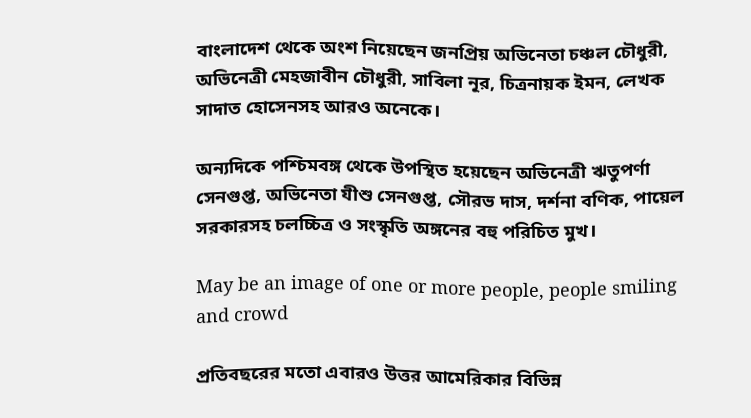বাংলাদেশ থেকে অংশ নিয়েছেন জনপ্রিয় অভিনেতা চঞ্চল চৌধুরী, অভিনেত্রী মেহজাবীন চৌধুরী, সাবিলা নূর, চিত্রনায়ক ইমন, লেখক সাদাত হোসেনসহ আরও অনেকে।

অন্যদিকে পশ্চিমবঙ্গ থেকে উপস্থিত হয়েছেন অভিনেত্রী ঋতুপর্ণা সেনগুপ্ত, অভিনেতা যীশু সেনগুপ্ত, সৌরভ দাস, দর্শনা বণিক, পায়েল সরকারসহ চলচ্চিত্র ও সংস্কৃতি অঙ্গনের বহু পরিচিত মুখ।

May be an image of one or more people, people smiling and crowd

প্রতিবছরের মতো এবারও উত্তর আমেরিকার বিভিন্ন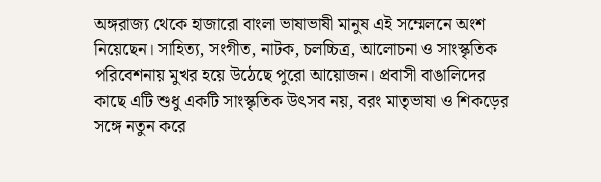অঙ্গরাজ্য থেকে হাজারো বাংলা ভাষাভাষী মানুষ এই সম্মেলনে অংশ নিয়েছেন। সাহিত্য, সংগীত, নাটক, চলচ্চিত্র, আলোচনা ও সাংস্কৃতিক পরিবেশনায় মুখর হয়ে উঠেছে পুরো আয়োজন। প্রবাসী বাঙালিদের কাছে এটি শুধু একটি সাংস্কৃতিক উৎসব নয়, বরং মাতৃভাষা ও শিকড়ের সঙ্গে নতুন করে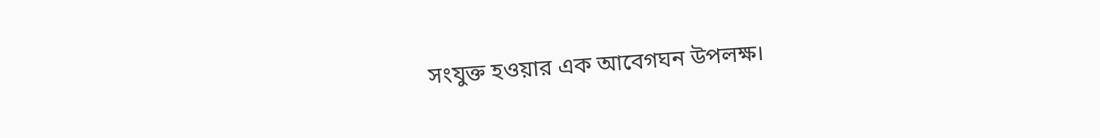সংযুক্ত হওয়ার এক আবেগঘন উপলক্ষ।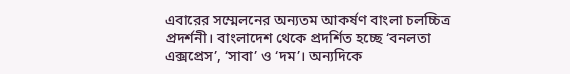এবারের সম্মেলনের অন্যতম আকর্ষণ বাংলা চলচ্চিত্র প্রদর্শনী। বাংলাদেশ থেকে প্রদর্শিত হচ্ছে ‘বনলতা এক্সপ্রেস’, ‘সাবা’ ও ‘দম’। অন্যদিকে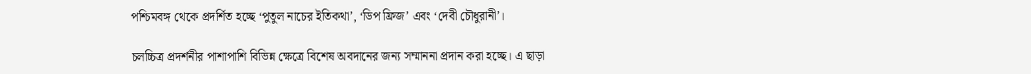পশ্চিমবঙ্গ থেকে প্রদর্শিত হচ্ছে ‘পুতুল নাচের ইতিকথা’, ‘ডিপ ফ্রিজ’ এবং ‘দেবী চৌধুরানী’।

চলচ্চিত্র প্রদর্শনীর পাশাপাশি বিভিন্ন ক্ষেত্রে বিশেষ অবদানের জন্য সম্মাননা প্রদান করা হচ্ছে। এ ছাড়া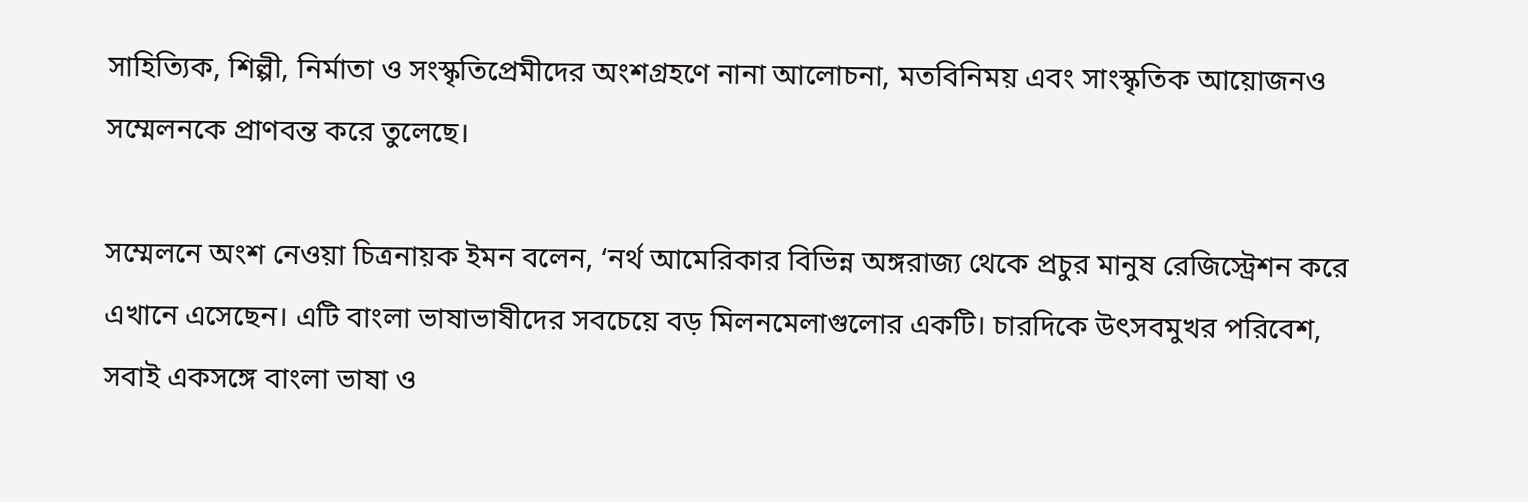সাহিত্যিক, শিল্পী, নির্মাতা ও সংস্কৃতিপ্রেমীদের অংশগ্রহণে নানা আলোচনা, মতবিনিময় এবং সাংস্কৃতিক আয়োজনও সম্মেলনকে প্রাণবন্ত করে তুলেছে।

সম্মেলনে অংশ নেওয়া চিত্রনায়ক ইমন বলেন, ‘নর্থ আমেরিকার বিভিন্ন অঙ্গরাজ্য থেকে প্রচুর মানুষ রেজিস্ট্রেশন করে এখানে এসেছেন। এটি বাংলা ভাষাভাষীদের সবচেয়ে বড় মিলনমেলাগুলোর একটি। চারদিকে উৎসবমুখর পরিবেশ, সবাই একসঙ্গে বাংলা ভাষা ও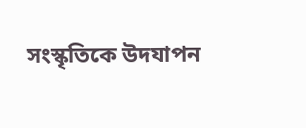সংস্কৃতিকে উদযাপন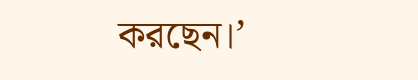করছেন।’